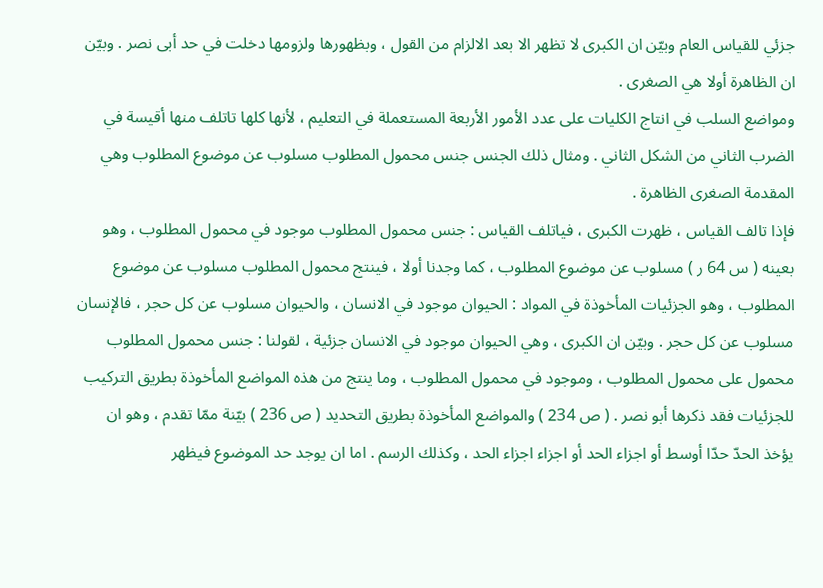جزئي للقياس العام وبيّن ان الكبرى لا تظهر الا بعد الالزام من القول ، وبظهورها ولزومها دخلت في حد أبى نصر . وبيّن ان الظاهرة أولا هي الصغرى .
ومواضع السلب في انتاج الكليات على عدد الأمور الأربعة المستعملة في التعليم ، لأنها كلها تاتلف منها أقيسة في الضرب الثاني من الشكل الثاني . ومثال ذلك الجنس جنس محمول المطلوب مسلوب عن موضوع المطلوب وهي المقدمة الصغرى الظاهرة .
فإذا تالف القياس ، ظهرت الكبرى ، فياتلف القياس : جنس محمول المطلوب موجود في محمول المطلوب ، وهو بعينه ( س 64 ر ) مسلوب عن موضوع المطلوب ، كما وجدنا أولا ، فينتج محمول المطلوب مسلوب عن موضوع المطلوب ، وهو الجزئيات المأخوذة في المواد : الحيوان موجود في الانسان ، والحيوان مسلوب عن كل حجر ، فالإنسان مسلوب عن كل حجر . وبيّن ان الكبرى ، وهي الحيوان موجود في الانسان جزئية ، لقولنا : جنس محمول المطلوب محمول على محمول المطلوب ، وموجود في محمول المطلوب ، وما ينتج من هذه المواضع المأخوذة بطريق التركيب للجزئيات فقد ذكرها أبو نصر . ( ص 234 ) والمواضع المأخوذة بطريق التحديد ( ص 236 ) بيّنة ممّا تقدم ، وهو ان يؤخذ الحدّ حدّا أوسط أو اجزاء الحد أو اجزاء اجزاء الحد ، وكذلك الرسم . اما ان يوجد حد الموضوع فيظهر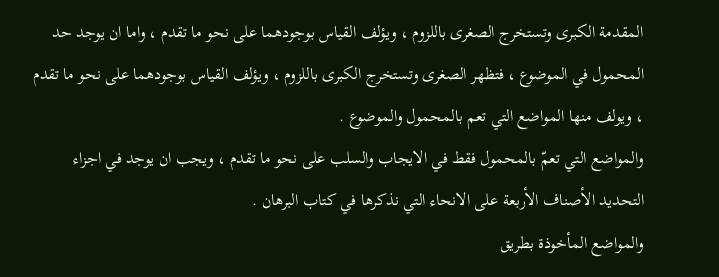المقدمة الكبرى وتستخرج الصغرى باللزوم ، ويؤلف القياس بوجودهما على نحو ما تقدم ، واما ان يوجد حد المحمول في الموضوع ، فتظهر الصغرى وتستخرج الكبرى باللزوم ، ويؤلف القياس بوجودهما على نحو ما تقدم ، ويولف منها المواضع التي تعم بالمحمول والموضوع .
والمواضع التي تعمّ بالمحمول فقط في الايجاب والسلب على نحو ما تقدم ، ويجب ان يوجد في اجزاء التحديد الأصناف الأربعة على الانحاء التي نذكرها في كتاب البرهان .
والمواضع المأخوذة بطريق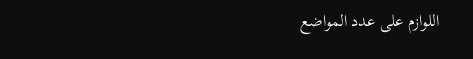اللوازم على عدد المواضع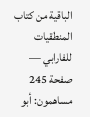الباقية من كتاب
المنطقيات للفارابي — صفحة 245
مساهمون: أبو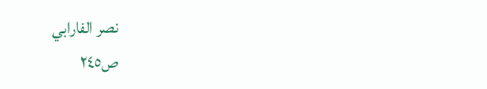نصر الفارابي
ص٢٤٥